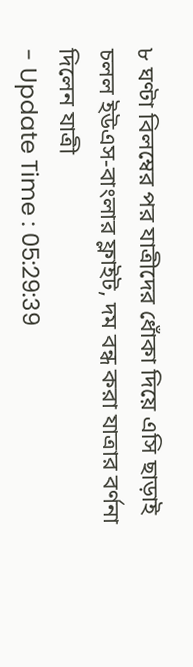৮ ঘণ্টা বিলম্বের পর যাত্রীদের ধোঁকা দিয়ে এসি ছাড়াই চলল ইউএস-বাংলার ফ্লাইট, দম বন্ধ করা যাত্রার বর্ণনা দিলেন যাত্রী
- Update Time : 05:29:39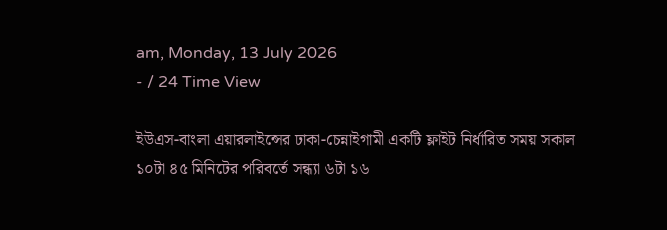am, Monday, 13 July 2026
- / 24 Time View

ইউএস-বাংলা এয়ারলাইন্সের ঢাকা-চেন্নাইগামী একটি ফ্লাইট নির্ধারিত সময় সকাল ১০টা ৪৫ মিনিটের পরিবর্তে সন্ধ্যা ৬টা ১৬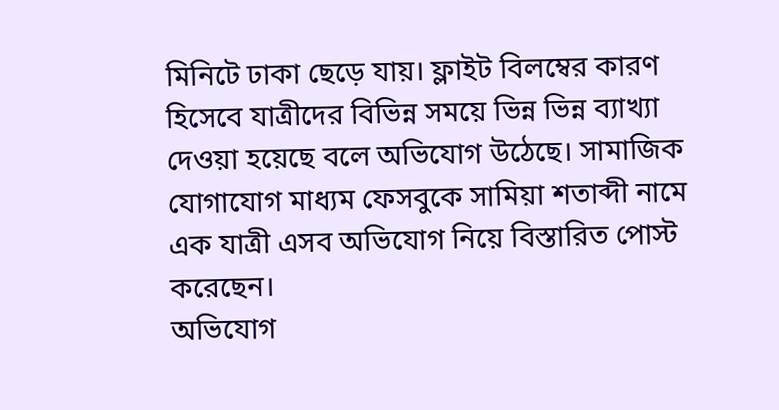মিনিটে ঢাকা ছেড়ে যায়। ফ্লাইট বিলম্বের কারণ হিসেবে যাত্রীদের বিভিন্ন সময়ে ভিন্ন ভিন্ন ব্যাখ্যা দেওয়া হয়েছে বলে অভিযোগ উঠেছে। সামাজিক যোগাযোগ মাধ্যম ফেসবুকে সামিয়া শতাব্দী নামে এক যাত্রী এসব অভিযোগ নিয়ে বিস্তারিত পোস্ট করেছেন।
অভিযোগ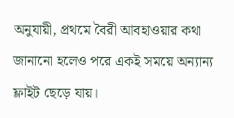অনুযায়ী, প্রথমে বৈরী আবহাওয়ার কথা জানানো হলেও পরে একই সময়ে অন্যান্য ফ্লাইট ছেড়ে যায়।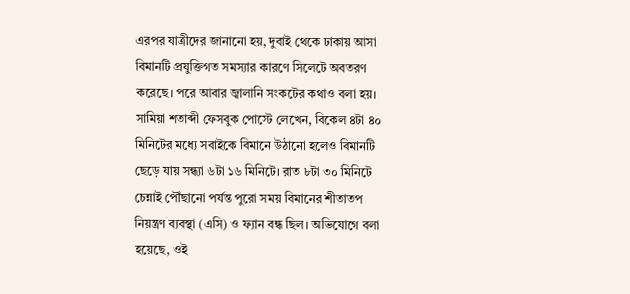এরপর যাত্রীদের জানানো হয়, দুবাই থেকে ঢাকায় আসা বিমানটি প্রযুক্তিগত সমস্যার কারণে সিলেটে অবতরণ করেছে। পরে আবার জ্বালানি সংকটের কথাও বলা হয়।
সামিয়া শতাব্দী ফেসবুক পোস্টে লেখেন, বিকেল ৪টা ৪০ মিনিটের মধ্যে সবাইকে বিমানে উঠানো হলেও বিমানটি ছেড়ে যায় সন্ধ্যা ৬টা ১৬ মিনিটে। রাত ৮টা ৩০ মিনিটে চেন্নাই পৌঁছানো পর্যন্ত পুরো সময় বিমানের শীতাতপ নিয়ন্ত্রণ ব্যবস্থা (এসি) ও ফ্যান বন্ধ ছিল। অভিযোগে বলা হয়েছে, ওই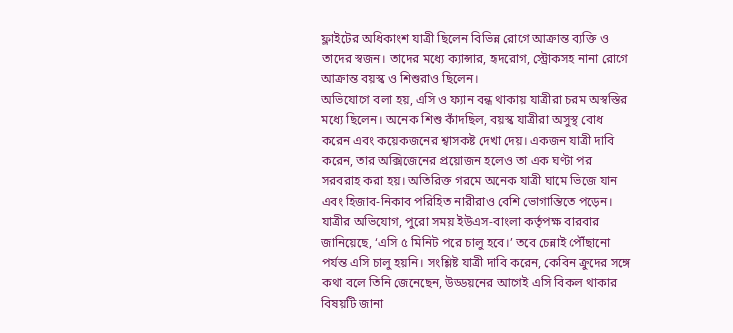ফ্লাইটের অধিকাংশ যাত্রী ছিলেন বিভিন্ন রোগে আক্রান্ত ব্যক্তি ও তাদের স্বজন। তাদের মধ্যে ক্যান্সার, হৃদরোগ, স্ট্রোকসহ নানা রোগে আক্রান্ত বয়স্ক ও শিশুরাও ছিলেন।
অভিযোগে বলা হয়, এসি ও ফ্যান বন্ধ থাকায় যাত্রীরা চরম অস্বস্তির মধ্যে ছিলেন। অনেক শিশু কাঁদছিল, বয়স্ক যাত্রীরা অসুস্থ বোধ করেন এবং কয়েকজনের শ্বাসকষ্ট দেখা দেয়। একজন যাত্রী দাবি করেন, তার অক্সিজেনের প্রয়োজন হলেও তা এক ঘণ্টা পর সরবরাহ করা হয়। অতিরিক্ত গরমে অনেক যাত্রী ঘামে ভিজে যান এবং হিজাব-নিকাব পরিহিত নারীরাও বেশি ভোগান্তিতে পড়েন।
যাত্রীর অভিযোগ, পুরো সময় ইউএস-বাংলা কর্তৃপক্ষ বারবার জানিয়েছে, ‘এসি ৫ মিনিট পরে চালু হবে।’ তবে চেন্নাই পৌঁছানো পর্যন্ত এসি চালু হয়নি। সংশ্লিষ্ট যাত্রী দাবি করেন, কেবিন ক্রুদের সঙ্গে কথা বলে তিনি জেনেছেন, উড্ডয়নের আগেই এসি বিকল থাকার বিষয়টি জানা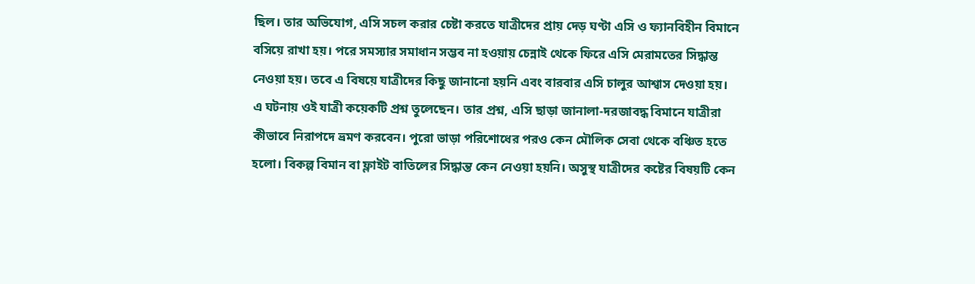ছিল। তার অভিযোগ, এসি সচল করার চেষ্টা করতে যাত্রীদের প্রায় দেড় ঘণ্টা এসি ও ফ্যানবিহীন বিমানে বসিয়ে রাখা হয়। পরে সমস্যার সমাধান সম্ভব না হওয়ায় চেন্নাই থেকে ফিরে এসি মেরামতের সিদ্ধান্ত নেওয়া হয়। তবে এ বিষয়ে যাত্রীদের কিছু জানানো হয়নি এবং বারবার এসি চালুর আশ্বাস দেওয়া হয়।
এ ঘটনায় ওই যাত্রী কয়েকটি প্রশ্ন তুলেছেন। তার প্রশ্ন, এসি ছাড়া জানালা-দরজাবদ্ধ বিমানে যাত্রীরা কীভাবে নিরাপদে ভ্রমণ করবেন। পুরো ভাড়া পরিশোধের পরও কেন মৌলিক সেবা থেকে বঞ্চিত হতে হলো। বিকল্প বিমান বা ফ্লাইট বাতিলের সিদ্ধান্ত কেন নেওয়া হয়নি। অসুস্থ যাত্রীদের কষ্টের বিষয়টি কেন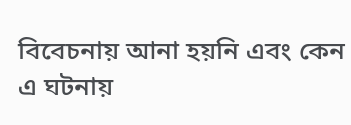বিবেচনায় আনা হয়নি এবং কেন এ ঘটনায়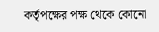কর্তৃপক্ষের পক্ষ থেকে কোনো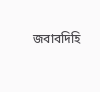জবাবদিহি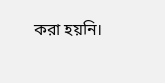করা হয়নি।